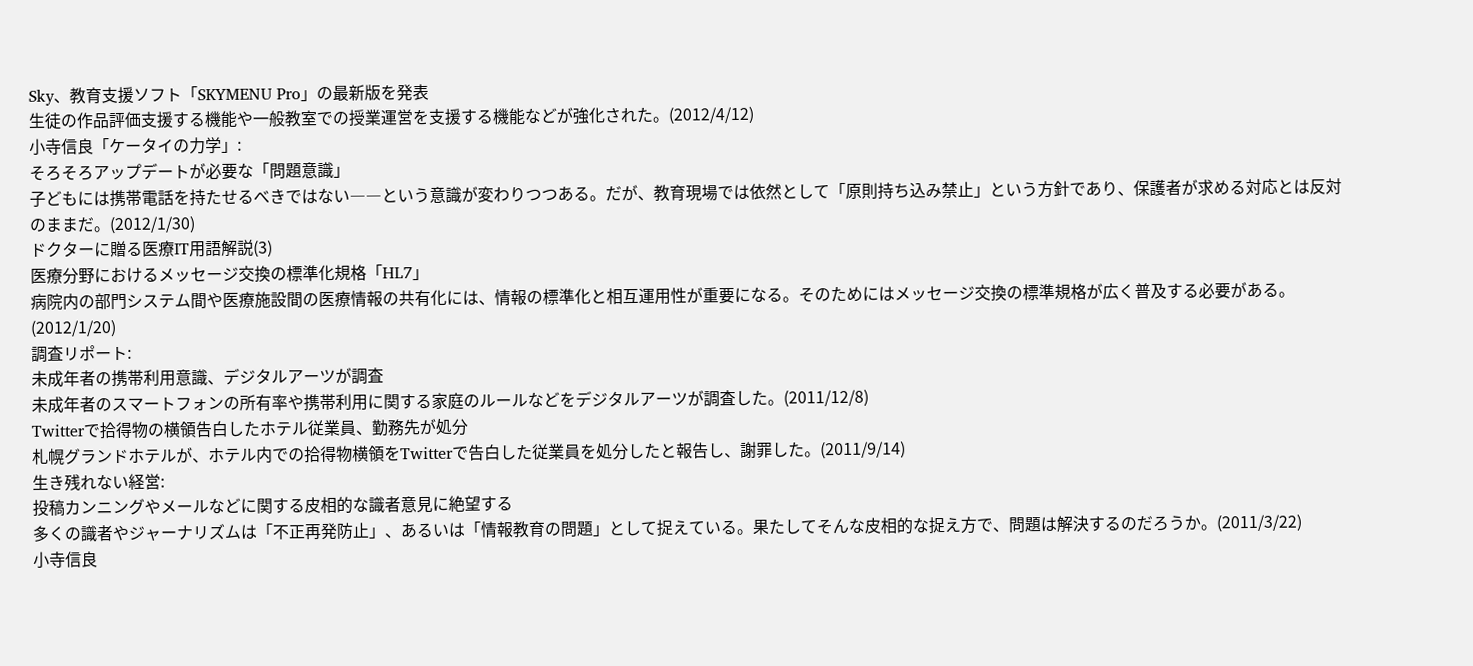Sky、教育支援ソフト「SKYMENU Pro」の最新版を発表
生徒の作品評価支援する機能や一般教室での授業運営を支援する機能などが強化された。(2012/4/12)
小寺信良「ケータイの力学」:
そろそろアップデートが必要な「問題意識」
子どもには携帯電話を持たせるべきではない――という意識が変わりつつある。だが、教育現場では依然として「原則持ち込み禁止」という方針であり、保護者が求める対応とは反対のままだ。(2012/1/30)
ドクターに贈る医療IT用語解説(3)
医療分野におけるメッセージ交換の標準化規格「HL7」
病院内の部門システム間や医療施設間の医療情報の共有化には、情報の標準化と相互運用性が重要になる。そのためにはメッセージ交換の標準規格が広く普及する必要がある。(2012/1/20)
調査リポート:
未成年者の携帯利用意識、デジタルアーツが調査
未成年者のスマートフォンの所有率や携帯利用に関する家庭のルールなどをデジタルアーツが調査した。(2011/12/8)
Twitterで拾得物の横領告白したホテル従業員、勤務先が処分
札幌グランドホテルが、ホテル内での拾得物横領をTwitterで告白した従業員を処分したと報告し、謝罪した。(2011/9/14)
生き残れない経営:
投稿カンニングやメールなどに関する皮相的な識者意見に絶望する
多くの識者やジャーナリズムは「不正再発防止」、あるいは「情報教育の問題」として捉えている。果たしてそんな皮相的な捉え方で、問題は解決するのだろうか。(2011/3/22)
小寺信良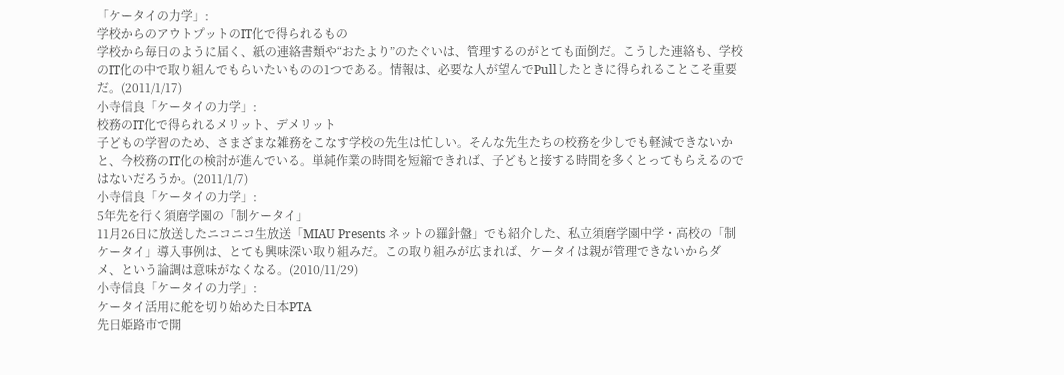「ケータイの力学」:
学校からのアウトプットのIT化で得られるもの
学校から毎日のように届く、紙の連絡書類や“おたより”のたぐいは、管理するのがとても面倒だ。こうした連絡も、学校のIT化の中で取り組んでもらいたいものの1つである。情報は、必要な人が望んでPullしたときに得られることこそ重要だ。(2011/1/17)
小寺信良「ケータイの力学」:
校務のIT化で得られるメリット、デメリット
子どもの学習のため、さまざまな雑務をこなす学校の先生は忙しい。そんな先生たちの校務を少しでも軽減できないかと、今校務のIT化の検討が進んでいる。単純作業の時間を短縮できれば、子どもと接する時間を多くとってもらえるのではないだろうか。(2011/1/7)
小寺信良「ケータイの力学」:
5年先を行く須磨学園の「制ケータイ」
11月26日に放送したニコニコ生放送「MIAU Presents ネットの羅針盤」でも紹介した、私立須磨学園中学・高校の「制ケータイ」導入事例は、とても興味深い取り組みだ。この取り組みが広まれば、ケータイは親が管理できないからダメ、という論調は意味がなくなる。(2010/11/29)
小寺信良「ケータイの力学」:
ケータイ活用に舵を切り始めた日本PTA
先日姫路市で開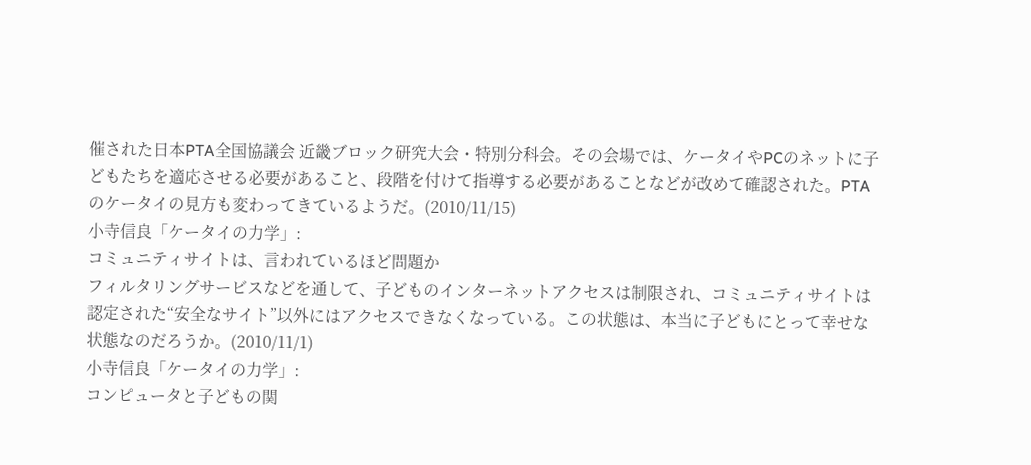催された日本PTA全国協議会 近畿ブロック研究大会・特別分科会。その会場では、ケータイやPCのネットに子どもたちを適応させる必要があること、段階を付けて指導する必要があることなどが改めて確認された。PTAのケータイの見方も変わってきているようだ。(2010/11/15)
小寺信良「ケータイの力学」:
コミュニティサイトは、言われているほど問題か
フィルタリングサービスなどを通して、子どものインターネットアクセスは制限され、コミュニティサイトは認定された“安全なサイト”以外にはアクセスできなくなっている。この状態は、本当に子どもにとって幸せな状態なのだろうか。(2010/11/1)
小寺信良「ケータイの力学」:
コンピュータと子どもの関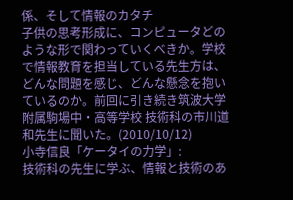係、そして情報のカタチ
子供の思考形成に、コンピュータどのような形で関わっていくべきか。学校で情報教育を担当している先生方は、どんな問題を感じ、どんな懸念を抱いているのか。前回に引き続き筑波大学附属駒場中・高等学校 技術科の市川道和先生に聞いた。(2010/10/12)
小寺信良「ケータイの力学」:
技術科の先生に学ぶ、情報と技術のあ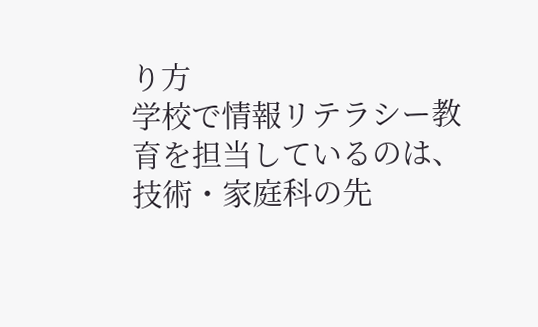り方
学校で情報リテラシー教育を担当しているのは、技術・家庭科の先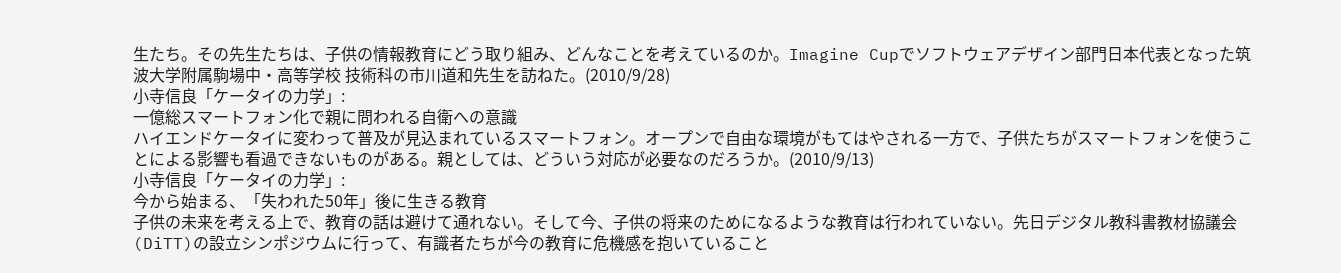生たち。その先生たちは、子供の情報教育にどう取り組み、どんなことを考えているのか。Imagine Cupでソフトウェアデザイン部門日本代表となった筑波大学附属駒場中・高等学校 技術科の市川道和先生を訪ねた。(2010/9/28)
小寺信良「ケータイの力学」:
一億総スマートフォン化で親に問われる自衛への意識
ハイエンドケータイに変わって普及が見込まれているスマートフォン。オープンで自由な環境がもてはやされる一方で、子供たちがスマートフォンを使うことによる影響も看過できないものがある。親としては、どういう対応が必要なのだろうか。(2010/9/13)
小寺信良「ケータイの力学」:
今から始まる、「失われた50年」後に生きる教育
子供の未来を考える上で、教育の話は避けて通れない。そして今、子供の将来のためになるような教育は行われていない。先日デジタル教科書教材協議会(DiTT)の設立シンポジウムに行って、有識者たちが今の教育に危機感を抱いていること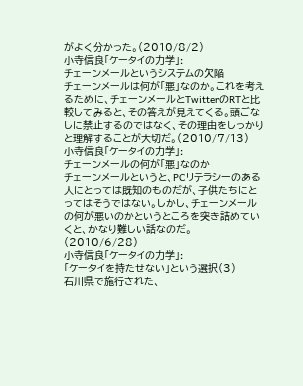がよく分かった。(2010/8/2)
小寺信良「ケータイの力学」:
チェーンメールというシステムの欠陥
チェーンメールは何が「悪」なのか。これを考えるために、チェーンメールとTwitterのRTと比較してみると、その答えが見えてくる。頭ごなしに禁止するのではなく、その理由をしっかりと理解することが大切だ。(2010/7/13)
小寺信良「ケータイの力学」:
チェーンメールの何が「悪」なのか
チェーンメールというと、PCリテラシーのある人にとっては既知のものだが、子供たちにとってはそうではない。しかし、チェーンメールの何が悪いのかというところを突き詰めていくと、かなり難しい話なのだ。(2010/6/28)
小寺信良「ケータイの力学」:
「ケータイを持たせない」という選択(3)
石川県で施行された、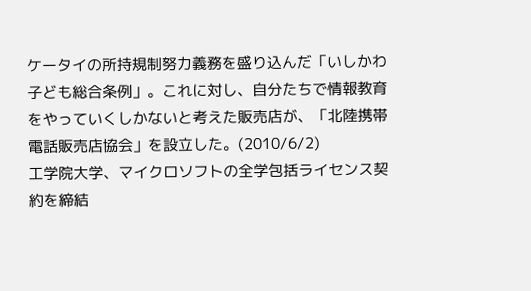ケータイの所持規制努力義務を盛り込んだ「いしかわ子ども総合条例」。これに対し、自分たちで情報教育をやっていくしかないと考えた販売店が、「北陸携帯電話販売店協会」を設立した。(2010/6/2)
工学院大学、マイクロソフトの全学包括ライセンス契約を締結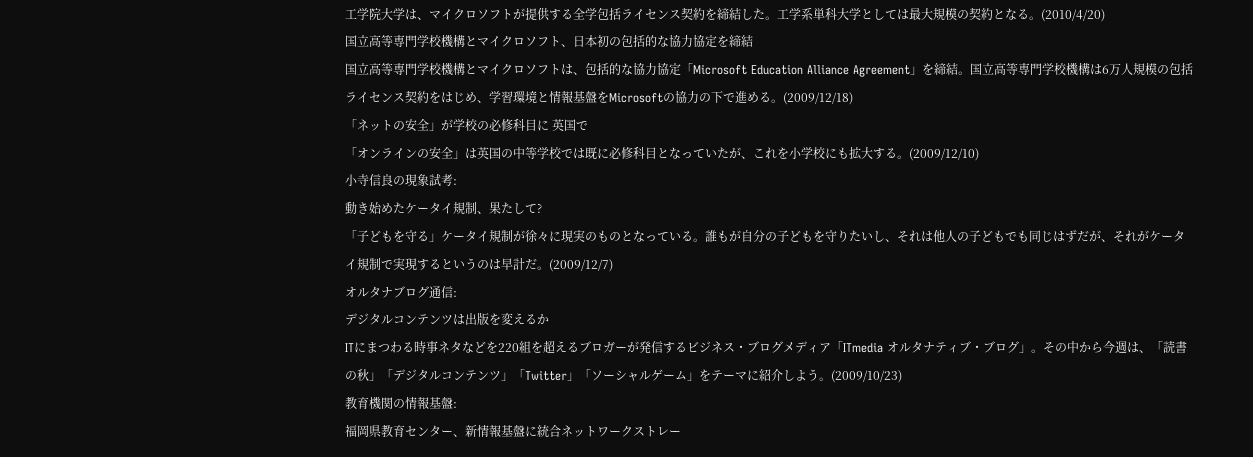工学院大学は、マイクロソフトが提供する全学包括ライセンス契約を締結した。工学系単科大学としては最大規模の契約となる。(2010/4/20)
国立高等専門学校機構とマイクロソフト、日本初の包括的な協力協定を締結
国立高等専門学校機構とマイクロソフトは、包括的な協力協定「Microsoft Education Alliance Agreement」を締結。国立高等専門学校機構は6万人規模の包括ライセンス契約をはじめ、学習環境と情報基盤をMicrosoftの協力の下で進める。(2009/12/18)
「ネットの安全」が学校の必修科目に 英国で
「オンラインの安全」は英国の中等学校では既に必修科目となっていたが、これを小学校にも拡大する。(2009/12/10)
小寺信良の現象試考:
動き始めたケータイ規制、果たして?
「子どもを守る」ケータイ規制が徐々に現実のものとなっている。誰もが自分の子どもを守りたいし、それは他人の子どもでも同じはずだが、それがケータイ規制で実現するというのは早計だ。(2009/12/7)
オルタナブログ通信:
デジタルコンテンツは出版を変えるか
ITにまつわる時事ネタなどを220組を超えるブロガーが発信するビジネス・ブログメディア「ITmedia オルタナティブ・ブログ」。その中から今週は、「読書の秋」「デジタルコンテンツ」「Twitter」「ソーシャルゲーム」をテーマに紹介しよう。(2009/10/23)
教育機関の情報基盤:
福岡県教育センター、新情報基盤に統合ネットワークストレー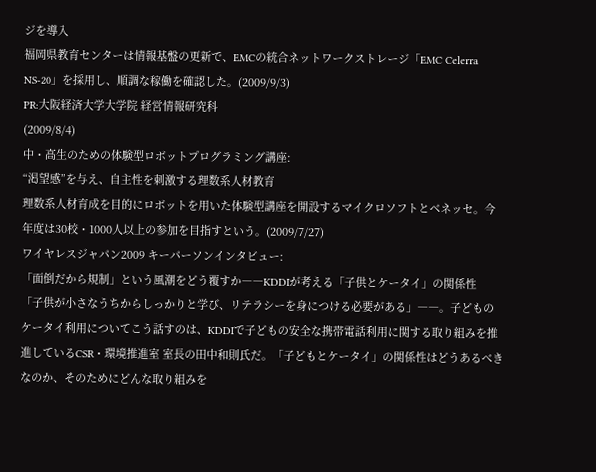ジを導入
福岡県教育センターは情報基盤の更新で、EMCの統合ネットワークストレージ「EMC Celerra NS-20」を採用し、順調な稼働を確認した。(2009/9/3)
PR:大阪経済大学大学院 経営情報研究科
(2009/8/4)
中・高生のための体験型ロボットプログラミング講座:
“渇望感”を与え、自主性を刺激する理数系人材教育
理数系人材育成を目的にロボットを用いた体験型講座を開設するマイクロソフトとベネッセ。今年度は30校・1000人以上の参加を目指すという。(2009/7/27)
ワイヤレスジャパン2009 キーパーソンインタビュー:
「面倒だから規制」という風潮をどう覆すか――KDDIが考える「子供とケータイ」の関係性
「子供が小さなうちからしっかりと学び、リテラシーを身につける必要がある」――。子どものケータイ利用についてこう話すのは、KDDIで子どもの安全な携帯電話利用に関する取り組みを推進しているCSR・環境推進室 室長の田中和則氏だ。「子どもとケータイ」の関係性はどうあるべきなのか、そのためにどんな取り組みを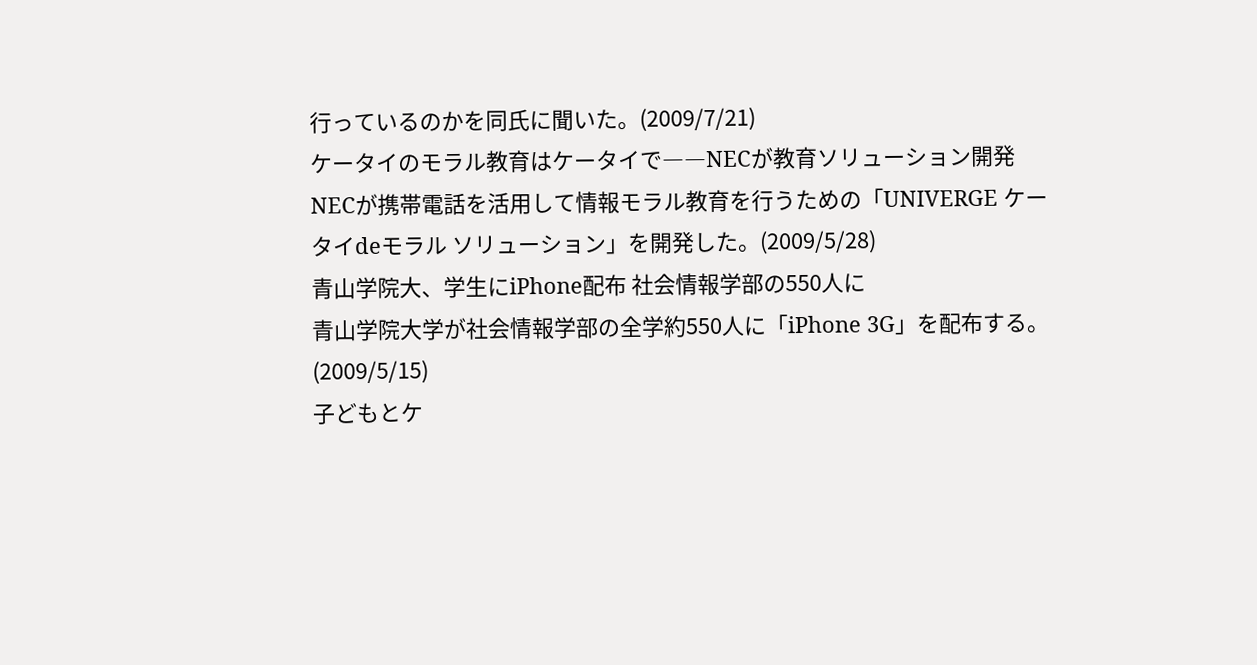行っているのかを同氏に聞いた。(2009/7/21)
ケータイのモラル教育はケータイで――NECが教育ソリューション開発
NECが携帯電話を活用して情報モラル教育を行うための「UNIVERGE ケータイdeモラル ソリューション」を開発した。(2009/5/28)
青山学院大、学生にiPhone配布 社会情報学部の550人に
青山学院大学が社会情報学部の全学約550人に「iPhone 3G」を配布する。(2009/5/15)
子どもとケ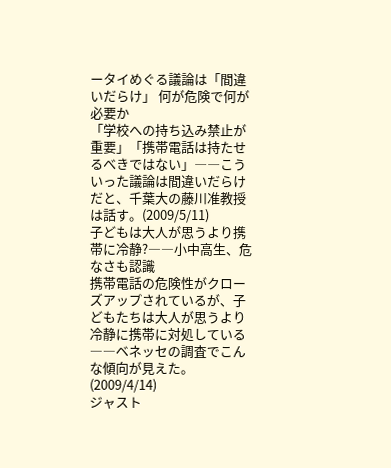ータイめぐる議論は「間違いだらけ」 何が危険で何が必要か
「学校への持ち込み禁止が重要」「携帯電話は持たせるべきではない」――こういった議論は間違いだらけだと、千葉大の藤川准教授は話す。(2009/5/11)
子どもは大人が思うより携帯に冷静?――小中高生、危なさも認識
携帯電話の危険性がクローズアップされているが、子どもたちは大人が思うより冷静に携帯に対処している――ベネッセの調査でこんな傾向が見えた。(2009/4/14)
ジャスト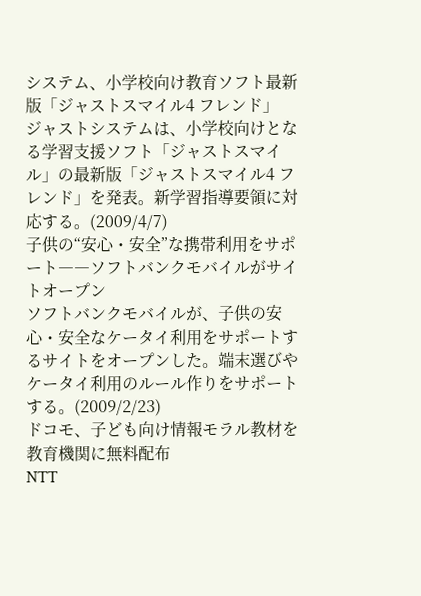システム、小学校向け教育ソフト最新版「ジャストスマイル4 フレンド」
ジャストシステムは、小学校向けとなる学習支援ソフト「ジャストスマイル」の最新版「ジャストスマイル4 フレンド」を発表。新学習指導要領に対応する。(2009/4/7)
子供の“安心・安全”な携帯利用をサポート――ソフトバンクモバイルがサイトオープン
ソフトバンクモバイルが、子供の安心・安全なケータイ利用をサポートするサイトをオープンした。端末選びやケータイ利用のルール作りをサポートする。(2009/2/23)
ドコモ、子ども向け情報モラル教材を教育機関に無料配布
NTT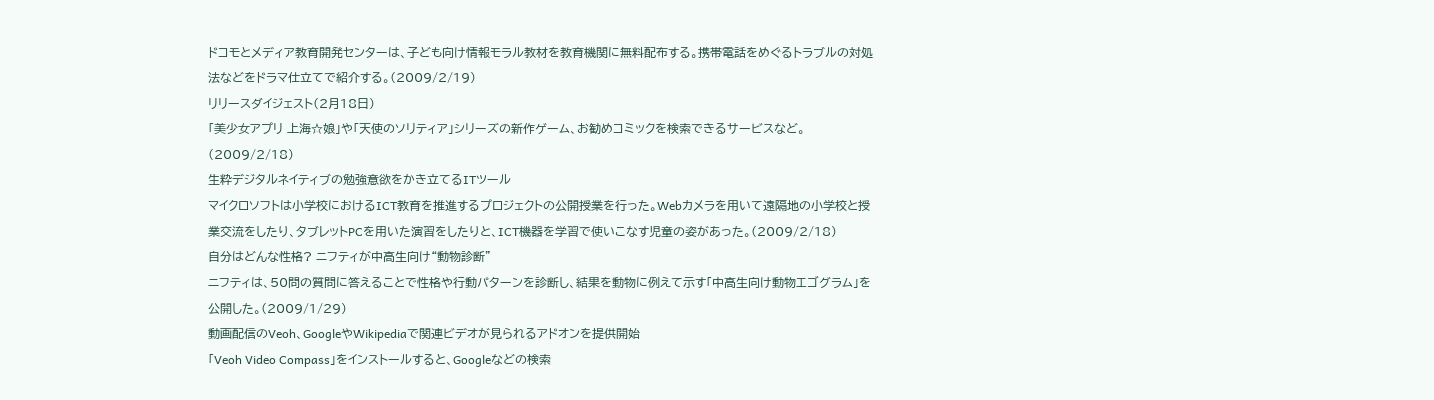ドコモとメディア教育開発センターは、子ども向け情報モラル教材を教育機関に無料配布する。携帯電話をめぐるトラブルの対処法などをドラマ仕立てで紹介する。(2009/2/19)
リリースダイジェスト(2月18日)
「美少女アプリ 上海☆娘」や「天使のソリティア」シリーズの新作ゲーム、お勧めコミックを検索できるサービスなど。(2009/2/18)
生粋デジタルネイティブの勉強意欲をかき立てるITツール
マイクロソフトは小学校におけるICT教育を推進するプロジェクトの公開授業を行った。Webカメラを用いて遠隔地の小学校と授業交流をしたり、タブレットPCを用いた演習をしたりと、ICT機器を学習で使いこなす児童の姿があった。(2009/2/18)
自分はどんな性格? ニフティが中高生向け“動物診断”
ニフティは、50問の質問に答えることで性格や行動パターンを診断し、結果を動物に例えて示す「中高生向け動物エゴグラム」を公開した。(2009/1/29)
動画配信のVeoh、GoogleやWikipediaで関連ビデオが見られるアドオンを提供開始
「Veoh Video Compass」をインストールすると、Googleなどの検索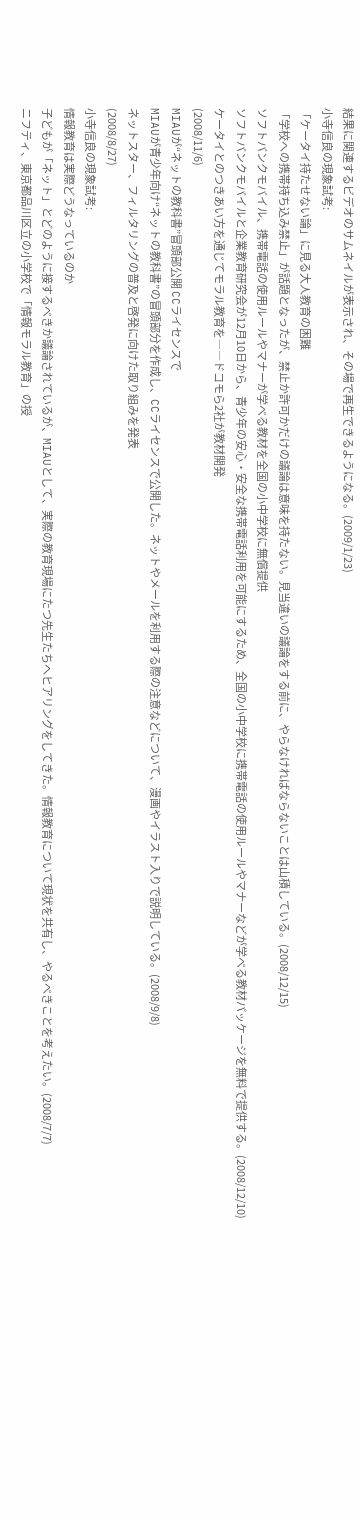結果に関連するビデオのサムネイルが表示され、その場で再生できるようになる。(2009/1/23)
小寺信良の現象試考:
「ケータイ持たせない論」に見る大人教育の困難
「学校への携帯持ち込み禁止」が話題となったが、禁止か許可かだけの議論は意味を持たない。見当違いの議論をする前に、やらなければならないことは山積している。(2008/12/15)
ソフトバンクモバイル、携帯電話の使用ルールやマナーが学べる教材を全国の小中学校に無償提供
ソフトバンクモバイルと企業教育研究会が12月10日から、青少年の安心・安全な携帯電話利用を可能にするため、全国の小中学校に携帯電話の使用ルールやマナーなどが学べる教材パッケージを無料で提供する。(2008/12/10)
ケータイとのつきあい方を通じてモラル教育を――ドコモら2社が教材開発
(2008/11/6)
MIAUが“ネットの教科書”冒頭部公開 CCライセンスで
MIAUが青少年向け“ネットの教科書”の冒頭部分を作成し、CCライセンスで公開した。ネットやメールを利用する際の注意などについて、漫画やイラスト入りで説明している。(2008/9/8)
ネットスター、フィルタリングの普及と啓発に向けた取り組みを発表
(2008/8/27)
小寺信良の現象試考:
情報教育は実際どうなっているのか
子どもが「ネット」とどのように接するべきか議論されているが、MIAUとして、実際の教育現場にたつ先生たちへヒアリングをしてきた。情報教育について現状を共有し、やるべきことを考えたい。(2008/7/7)
ニフティ、東京都品川区立の小学校で「情報モラル教育」の授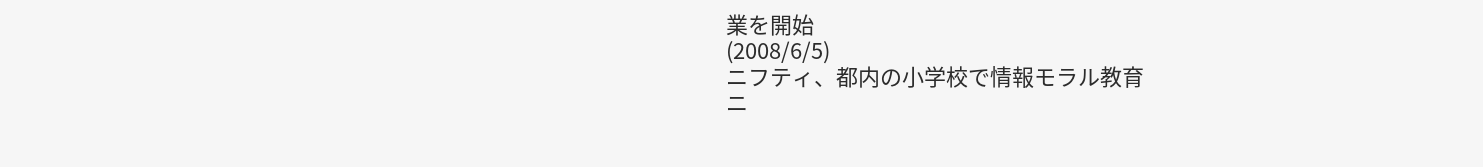業を開始
(2008/6/5)
ニフティ、都内の小学校で情報モラル教育
ニ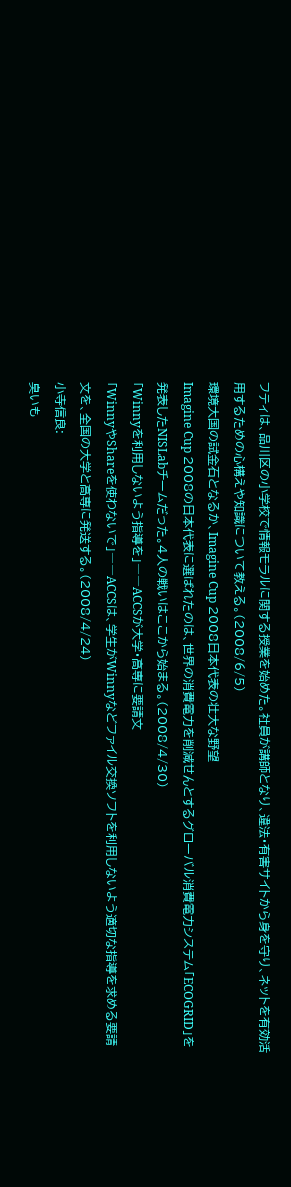フティは、品川区の小学校で情報モラルに関する授業を始めた。社員が講師となり、違法・有害サイトから身を守り、ネットを有効活用するための心構えや知識について教える。(2008/6/5)
環境大国の試金石となるか、Imagine Cup 2008日本代表の壮大な野望
Imagine Cup 2008の日本代表に選ばれたのは、世界の消費電力を削減せんとするグローバル消費電力システム「ECOGRID」を発表したNISLabチームだった。4人の戦いはここから始まる。(2008/4/30)
「Winnyを利用しないよう指導を」――ACCSが大学・高専に要請文
「WinnyやShareを使わないで」――ACCSは、学生がWinnyなどファイル交換ソフトを利用しないよう適切な指導を求める要請文を、全国の大学と高専に発送する。(2008/4/24)
小寺信良:
臭いも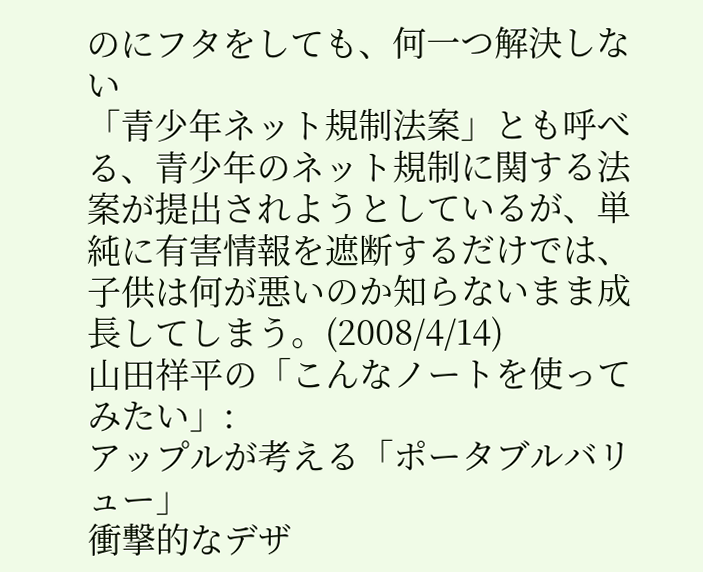のにフタをしても、何一つ解決しない
「青少年ネット規制法案」とも呼べる、青少年のネット規制に関する法案が提出されようとしているが、単純に有害情報を遮断するだけでは、子供は何が悪いのか知らないまま成長してしまう。(2008/4/14)
山田祥平の「こんなノートを使ってみたい」:
アップルが考える「ポータブルバリュー」
衝撃的なデザ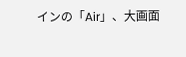インの「Air」、大画面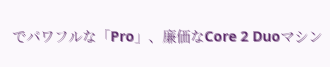でパワフルな「Pro」、廉価なCore 2 Duoマシン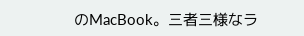のMacBook。三者三様なラ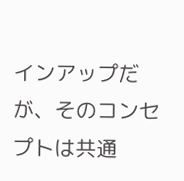インアップだが、そのコンセプトは共通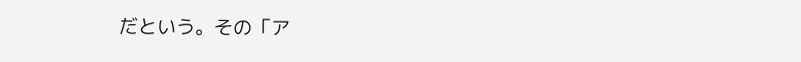だという。その「ア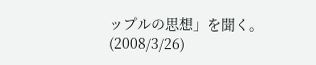ップルの思想」を聞く。(2008/3/26)